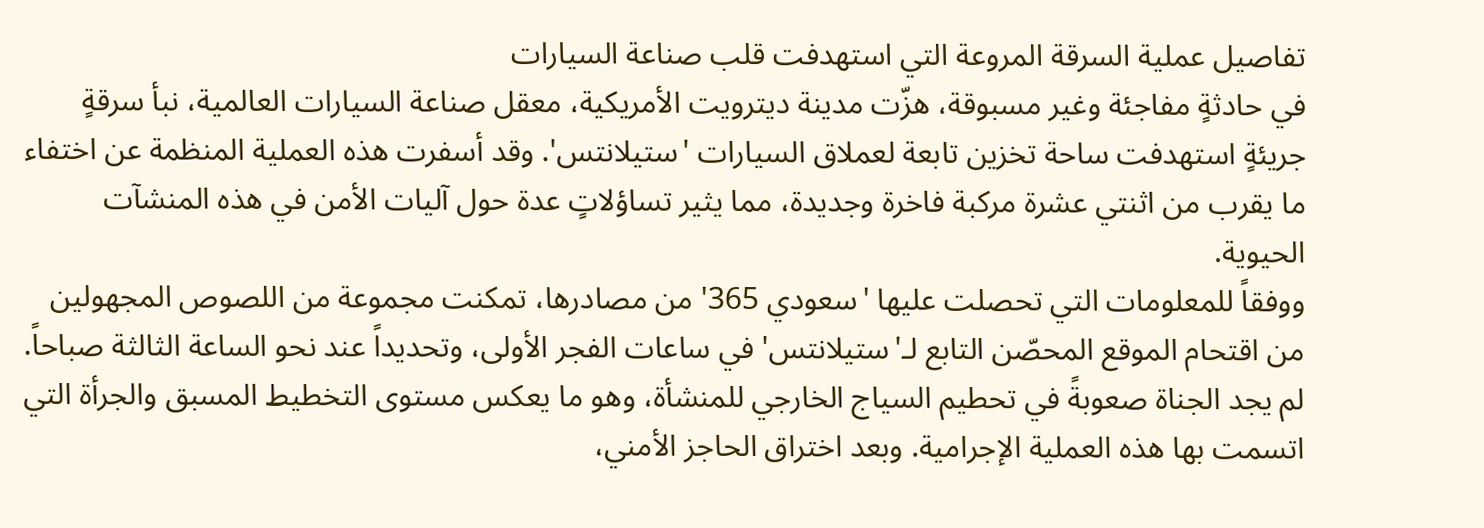تفاصيل عملية السرقة المروعة التي استهدفت قلب صناعة السيارات
في حادثةٍ مفاجئة وغير مسبوقة، هزّت مدينة ديترويت الأمريكية، معقل صناعة السيارات العالمية، نبأ سرقةٍ جريئةٍ استهدفت ساحة تخزين تابعة لعملاق السيارات 'ستيلانتس'. وقد أسفرت هذه العملية المنظمة عن اختفاء ما يقرب من اثنتي عشرة مركبة فاخرة وجديدة، مما يثير تساؤلاتٍ عدة حول آليات الأمن في هذه المنشآت الحيوية.
ووفقاً للمعلومات التي تحصلت عليها 'سعودي 365' من مصادرها، تمكنت مجموعة من اللصوص المجهولين من اقتحام الموقع المحصّن التابع لـ'ستيلانتس' في ساعات الفجر الأولى، وتحديداً عند نحو الساعة الثالثة صباحاً. لم يجد الجناة صعوبةً في تحطيم السياج الخارجي للمنشأة، وهو ما يعكس مستوى التخطيط المسبق والجرأة التي اتسمت بها هذه العملية الإجرامية. وبعد اختراق الحاجز الأمني،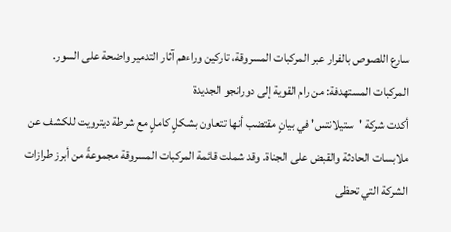سارع اللصوص بالفرار عبر المركبات المسروقة، تاركين وراءهم آثار التدمير واضحة على السور.
المركبات المستهدفة: من رام القوية إلى دورانجو الجديدة
أكدت شركة 'ستيلانتس' في بيانٍ مقتضب أنها تتعاون بشكلٍ كاملٍ مع شرطة ديترويت للكشف عن ملابسات الحادثة والقبض على الجناة. وقد شملت قائمة المركبات المسروقة مجموعةً من أبرز طرازات الشركة التي تحظى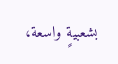بشعبيةٍ واسعة،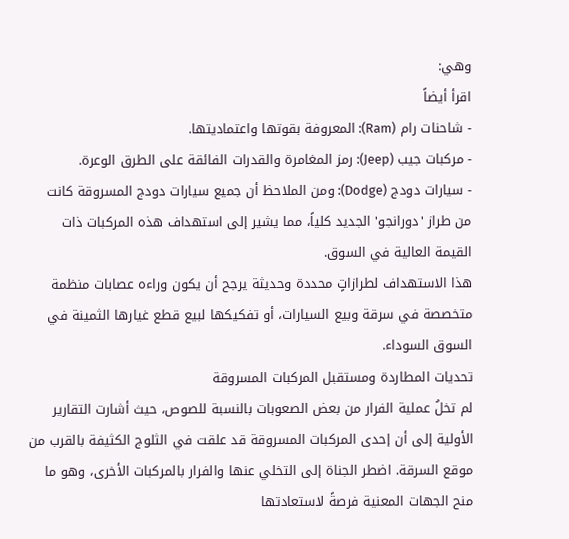وهي:
اقرأ أيضاً
- شاحنات رام (Ram): المعروفة بقوتها واعتماديتها.
- مركبات جيب (Jeep): رمز المغامرة والقدرات الفائقة على الطرق الوعرة.
- سيارات دودج (Dodge): ومن الملاحظ أن جميع سيارات دودج المسروقة كانت من طراز 'دورانجو' الجديد كلياً، مما يشير إلى استهداف هذه المركبات ذات القيمة العالية في السوق.
هذا الاستهداف لطرازاتٍ محددة وحديثة يرجح أن يكون وراءه عصابات منظمة متخصصة في سرقة وبيع السيارات، أو تفكيكها لبيع قطع غيارها الثمينة في السوق السوداء.
تحديات المطاردة ومستقبل المركبات المسروقة
لم تخلُ عملية الفرار من بعض الصعوبات بالنسبة للصوص، حيث أشارت التقارير الأولية إلى أن إحدى المركبات المسروقة قد علقت في الثلوج الكثيفة بالقرب من موقع السرقة. اضطر الجناة إلى التخلي عنها والفرار بالمركبات الأخرى، وهو ما منح الجهات المعنية فرصةً لاستعادتها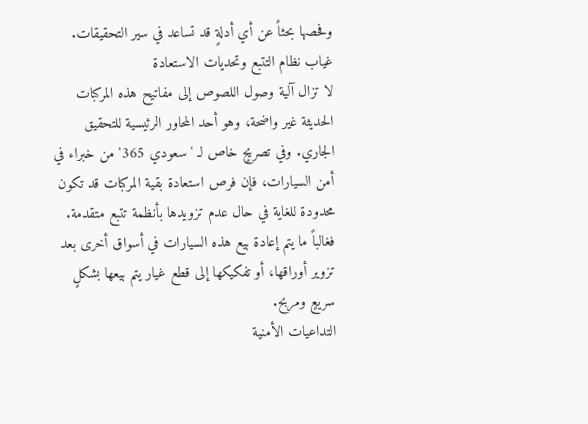وفحصها بحثاً عن أي أدلةٍ قد تساعد في سير التحقيقات.
غياب نظام التتبع وتحديات الاستعادة
لا تزال آلية وصول اللصوص إلى مفاتيح هذه المركبات الحديثة غير واضحة، وهو أحد المحاور الرئيسية للتحقيق الجاري. وفي تصريحٍ خاص لـ 'سعودي 365' من خبراء في أمن السيارات، فإن فرص استعادة بقية المركبات قد تكون محدودة للغاية في حال عدم تزويدها بأنظمة تتبع متقدمة. فغالباً ما يتم إعادة بيع هذه السيارات في أسواق أخرى بعد تزوير أوراقها، أو تفكيكها إلى قطع غيار يتم بيعها بشكلٍ سريعٍ ومربح.
التداعيات الأمنية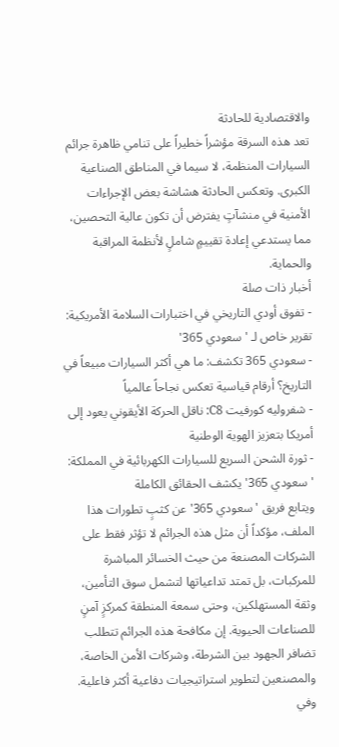والاقتصادية للحادثة
تعد هذه السرقة مؤشراً خطيراً على تنامي ظاهرة جرائم السيارات المنظمة، لا سيما في المناطق الصناعية الكبرى. وتعكس الحادثة هشاشة بعض الإجراءات الأمنية في منشآتٍ يفترض أن تكون عالية التحصين، مما يستدعي إعادة تقييمٍ شاملٍ لأنظمة المراقبة والحماية.
أخبار ذات صلة
- تفوق أودي التاريخي في اختبارات السلامة الأمريكية: تقرير خاص لـ 'سعودي 365'
- سعودي 365 تكشف: ما هي أكثر السيارات مبيعاً في التاريخ؟ أرقام قياسية تعكس نجاحاً عالمياً
- شفروليه كورفيت C8: ناقل الحركة الأيقوني يعود إلى أمريكا بتعزيز الهوية الوطنية
- ثورة الشحن السريع للسيارات الكهربائية في المملكة: 'سعودي 365' يكشف الحقائق الكاملة
ويتابع فريق 'سعودي 365' عن كثبٍ تطورات هذا الملف، مؤكداً أن مثل هذه الجرائم لا تؤثر فقط على الشركات المصنعة من حيث الخسائر المباشرة للمركبات، بل تمتد تداعياتها لتشمل سوق التأمين، وثقة المستهلكين، وحتى سمعة المنطقة كمركزٍ آمنٍ للصناعات الحيوية. إن مكافحة هذه الجرائم تتطلب تضافر الجهود بين الشرطة، وشركات الأمن الخاصة، والمصنعين لتطوير استراتيجيات دفاعية أكثر فاعلية.
وفي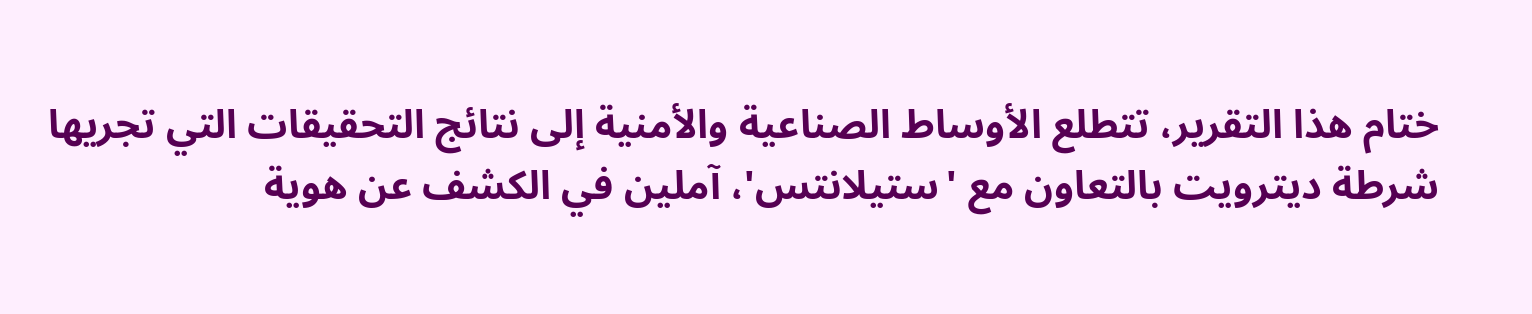ختام هذا التقرير، تتطلع الأوساط الصناعية والأمنية إلى نتائج التحقيقات التي تجريها شرطة ديترويت بالتعاون مع 'ستيلانتس'، آملين في الكشف عن هوية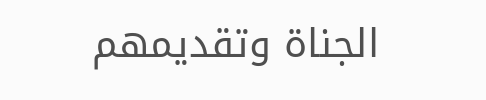الجناة وتقديمهم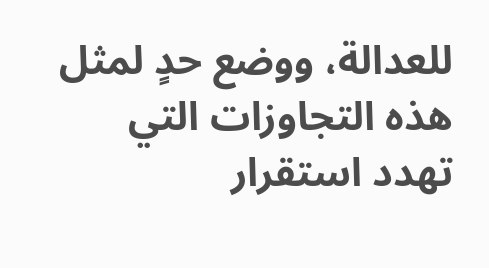للعدالة، ووضع حدٍ لمثل هذه التجاوزات التي تهدد استقرار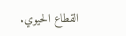القطاع الحيوي.